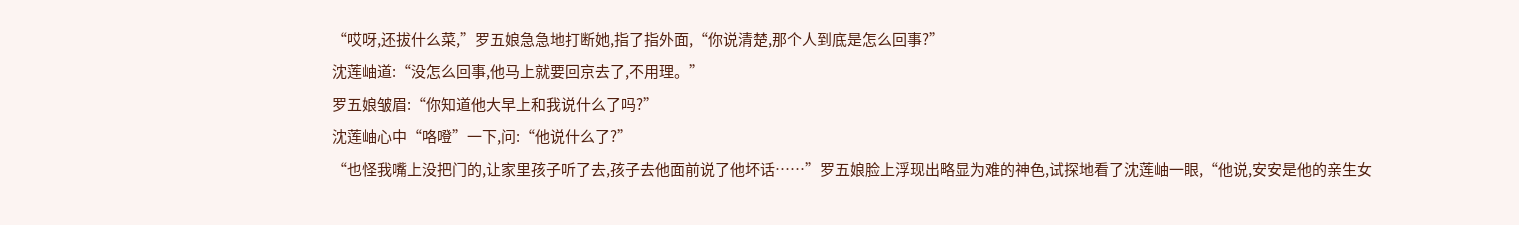“哎呀,还拔什么菜,”罗五娘急急地打断她,指了指外面,“你说清楚,那个人到底是怎么回事?”
沈莲岫道:“没怎么回事,他马上就要回京去了,不用理。”
罗五娘皱眉:“你知道他大早上和我说什么了吗?”
沈莲岫心中“咯噔”一下,问:“他说什么了?”
“也怪我嘴上没把门的,让家里孩子听了去,孩子去他面前说了他坏话……”罗五娘脸上浮现出略显为难的神色,试探地看了沈莲岫一眼,“他说,安安是他的亲生女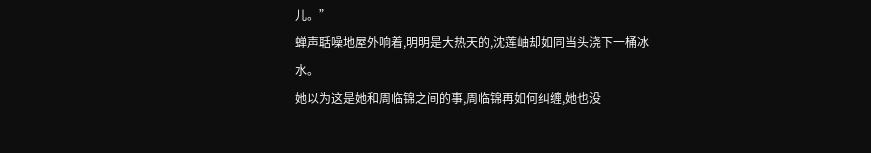儿。”
蝉声聒噪地屋外响着,明明是大热天的,沈莲岫却如同当头浇下一桶冰水。
她以为这是她和周临锦之间的事,周临锦再如何纠缠,她也没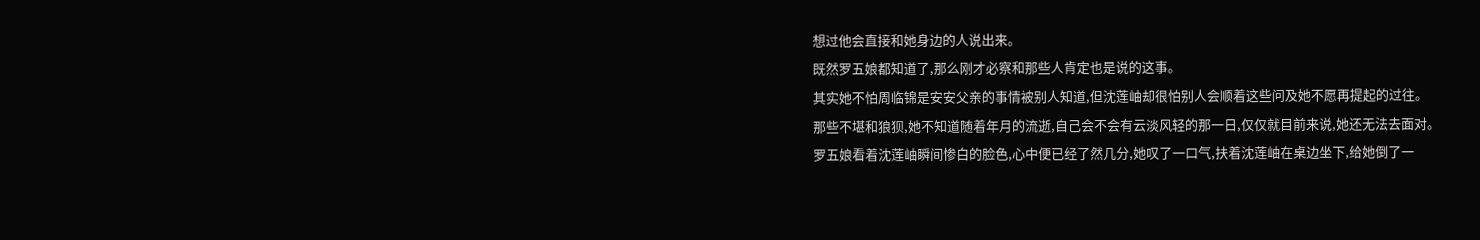想过他会直接和她身边的人说出来。
既然罗五娘都知道了,那么刚才必察和那些人肯定也是说的这事。
其实她不怕周临锦是安安父亲的事情被别人知道,但沈莲岫却很怕别人会顺着这些问及她不愿再提起的过往。
那些不堪和狼狈,她不知道随着年月的流逝,自己会不会有云淡风轻的那一日,仅仅就目前来说,她还无法去面对。
罗五娘看着沈莲岫瞬间惨白的脸色,心中便已经了然几分,她叹了一口气,扶着沈莲岫在桌边坐下,给她倒了一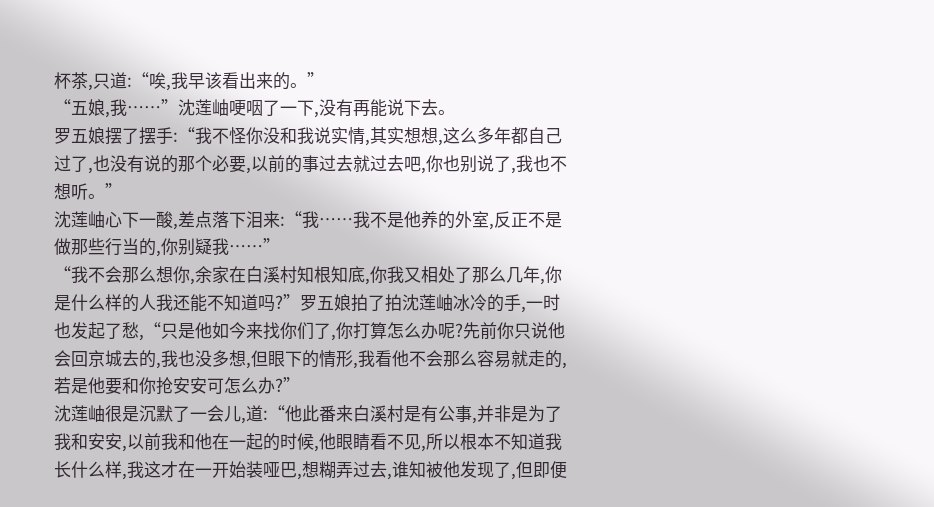杯茶,只道:“唉,我早该看出来的。”
“五娘,我……”沈莲岫哽咽了一下,没有再能说下去。
罗五娘摆了摆手:“我不怪你没和我说实情,其实想想,这么多年都自己过了,也没有说的那个必要,以前的事过去就过去吧,你也别说了,我也不想听。”
沈莲岫心下一酸,差点落下泪来:“我……我不是他养的外室,反正不是做那些行当的,你别疑我……”
“我不会那么想你,余家在白溪村知根知底,你我又相处了那么几年,你是什么样的人我还能不知道吗?”罗五娘拍了拍沈莲岫冰冷的手,一时也发起了愁,“只是他如今来找你们了,你打算怎么办呢?先前你只说他会回京城去的,我也没多想,但眼下的情形,我看他不会那么容易就走的,若是他要和你抢安安可怎么办?”
沈莲岫很是沉默了一会儿,道:“他此番来白溪村是有公事,并非是为了我和安安,以前我和他在一起的时候,他眼睛看不见,所以根本不知道我长什么样,我这才在一开始装哑巴,想糊弄过去,谁知被他发现了,但即便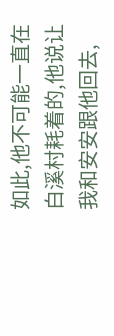如此,他不可能一直在白溪村耗着的,他说让我和安安跟他回去,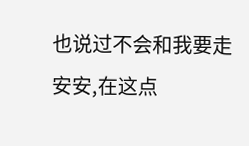也说过不会和我要走安安,在这点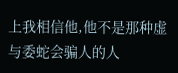上我相信他,他不是那种虚与委蛇会骗人的人